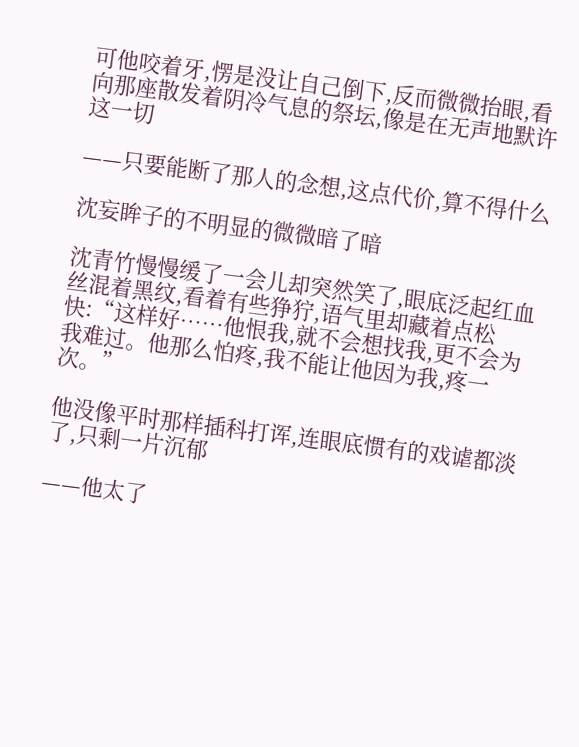可他咬着牙,愣是没让自己倒下,反而微微抬眼,看向那座散发着阴冷气息的祭坛,像是在无声地默许这一切

——只要能断了那人的念想,这点代价,算不得什么

沈妄眸子的不明显的微微暗了暗

沈青竹慢慢缓了一会儿却突然笑了,眼底泛起红血丝混着黑纹,看着有些狰狞,语气里却藏着点松快:“这样好……他恨我,就不会想找我,更不会为我难过。他那么怕疼,我不能让他因为我,疼一次。”

他没像平时那样插科打诨,连眼底惯有的戏谑都淡了,只剩一片沉郁

——他太了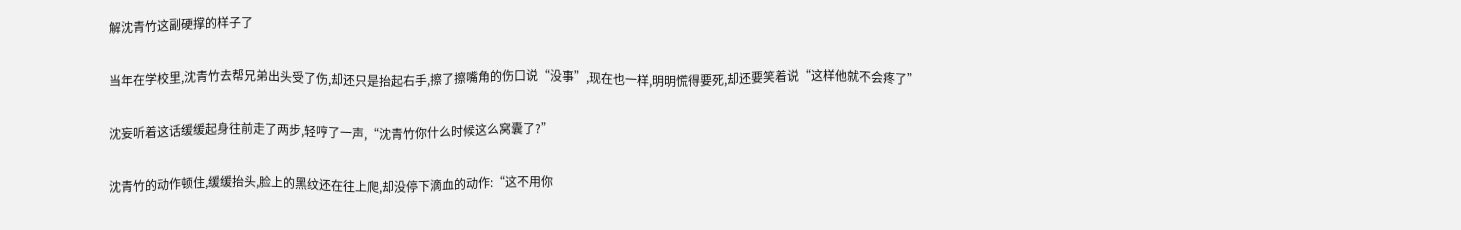解沈青竹这副硬撑的样子了

当年在学校里,沈青竹去帮兄弟出头受了伤,却还只是抬起右手,擦了擦嘴角的伤口说“没事”,现在也一样,明明慌得要死,却还要笑着说“这样他就不会疼了”

沈妄听着这话缓缓起身往前走了两步,轻哼了一声,“沈青竹你什么时候这么窝囊了?”

沈青竹的动作顿住,缓缓抬头,脸上的黑纹还在往上爬,却没停下滴血的动作:“这不用你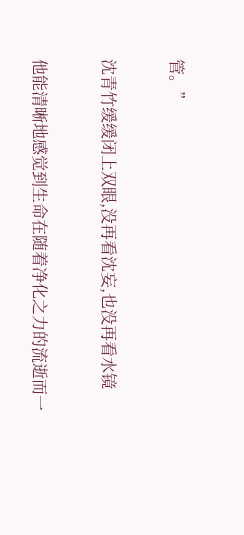管。”

沈青竹缓缓闭上双眼,没再看沈妄,也没再看水镜

他能清晰地感觉到生命在随着净化之力的流逝而一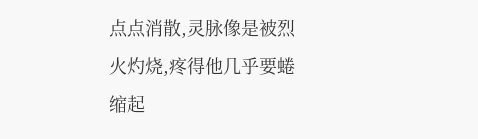点点消散,灵脉像是被烈火灼烧,疼得他几乎要蜷缩起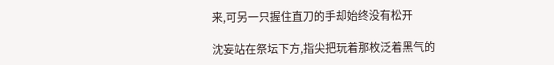来,可另一只握住直刀的手却始终没有松开

沈妄站在祭坛下方,指尖把玩着那枚泛着黑气的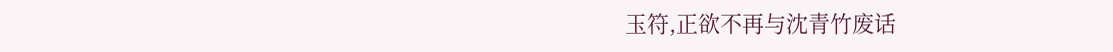玉符,正欲不再与沈青竹废话